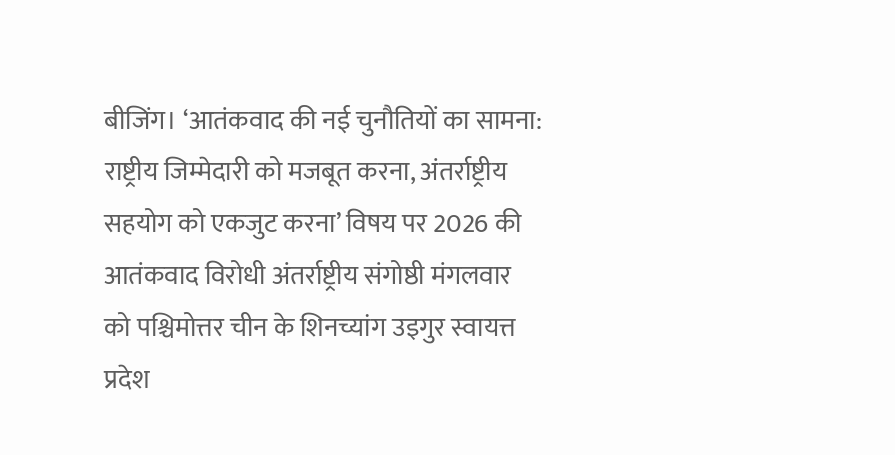बीजिंग। ‘आतंकवाद की नई चुनौतियों का सामना: राष्ट्रीय जिम्मेदारी को मजबूत करना, अंतर्राष्ट्रीय सहयोग को एकजुट करना’ विषय पर 2026 की आतंकवाद विरोधी अंतर्राष्ट्रीय संगोष्ठी मंगलवार को पश्चिमोत्तर चीन के शिनच्यांग उइगुर स्वायत्त प्रदेश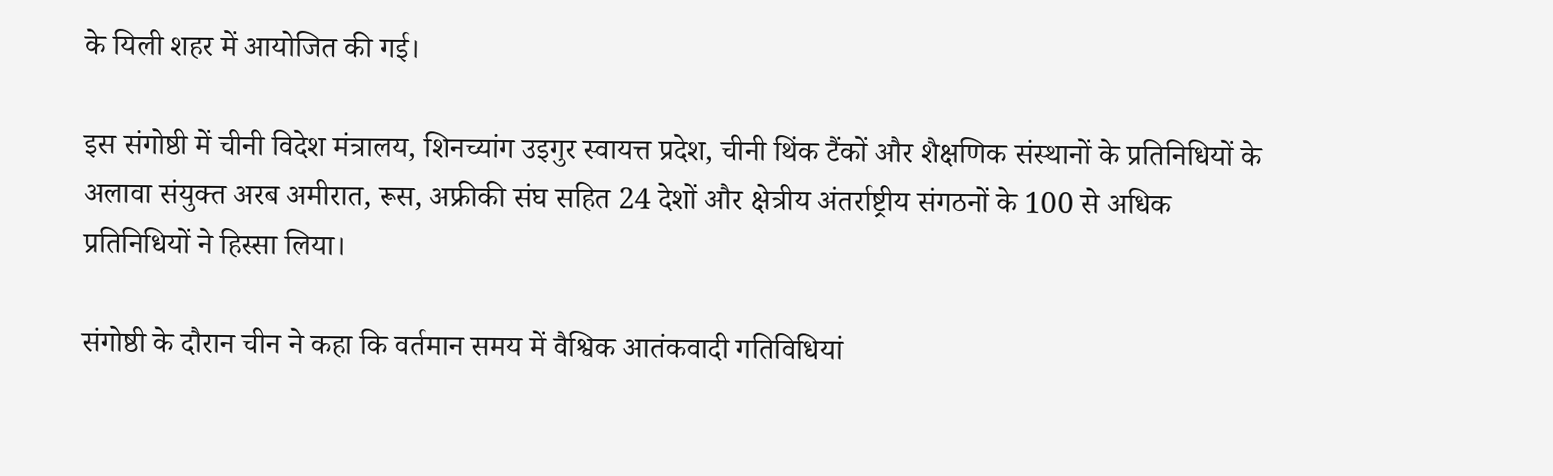के यिली शहर में आयोजित की गई।

इस संगोष्ठी में चीनी विदेश मंत्रालय, शिनच्यांग उइगुर स्वायत्त प्रदेश, चीनी थिंक टैंकों और शैक्षणिक संस्थानों के प्रतिनिधियों के अलावा संयुक्त अरब अमीरात, रूस, अफ्रीकी संघ सहित 24 देशों और क्षेत्रीय अंतर्राष्ट्रीय संगठनों के 100 से अधिक प्रतिनिधियों ने हिस्सा लिया।

संगोष्ठी के दौरान चीन ने कहा कि वर्तमान समय में वैश्विक आतंकवादी गतिविधियां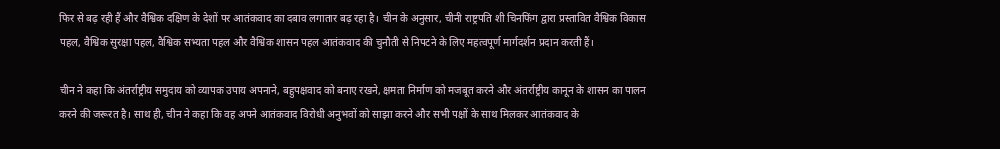फिर से बढ़ रही हैं और वैश्विक दक्षिण के देशों पर आतंकवाद का दबाव लगातार बढ़ रहा है। चीन के अनुसार, चीनी राष्ट्रपति शी चिनफिंग द्वारा प्रस्तावित वैश्विक विकास पहल, वैश्विक सुरक्षा पहल, वैश्विक सभ्यता पहल और वैश्विक शासन पहल आतंकवाद की चुनौती से निपटने के लिए महत्वपूर्ण मार्गदर्शन प्रदान करती हैं।

चीन ने कहा कि अंतर्राष्ट्रीय समुदाय को व्यापक उपाय अपनाने, बहुपक्षवाद को बनाए रखने, क्षमता निर्माण को मजबूत करने और अंतर्राष्ट्रीय कानून के शासन का पालन करने की जरूरत है। साथ ही, चीन ने कहा कि वह अपने आतंकवाद विरोधी अनुभवों को साझा करने और सभी पक्षों के साथ मिलकर आतंकवाद के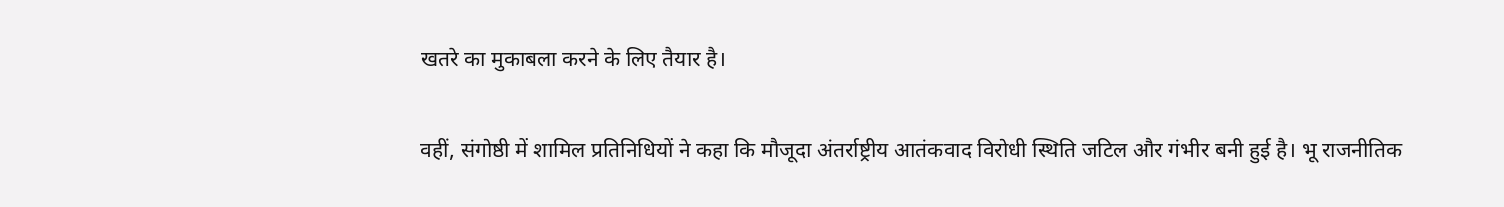खतरे का मुकाबला करने के लिए तैयार है।

वहीं, संगोष्ठी में शामिल प्रतिनिधियों ने कहा कि मौजूदा अंतर्राष्ट्रीय आतंकवाद विरोधी स्थिति जटिल और गंभीर बनी हुई है। भू राजनीतिक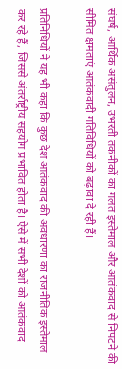संघर्ष, आर्थिक असंतुलन, उभरती तकनीकों का गलत इस्तेमाल और आतंकवाद से निपटने की सीमित क्षमताएं आतंकवादी गतिविधियों को बढ़ावा दे रही हैं।

प्रतिनिधियों ने यह भी कहा कि कुछ देश आतंकवाद की अवधारणा का राजनीतिक इस्तेमाल कर रहे हैं, जिससे अंतर्राष्ट्रीय सहयोग प्रभावित होता है। ऐसे में सभी देशों को आतंकवाद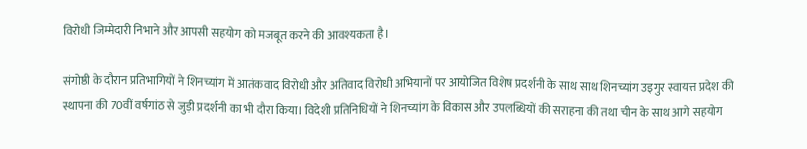विरोधी जिम्मेदारी निभाने और आपसी सहयोग को मजबूत करने की आवश्यकता है।

संगोष्ठी के दौरान प्रतिभागियों ने शिनच्यांग में आतंकवाद विरोधी और अतिवाद विरोधी अभियानों पर आयोजित विशेष प्रदर्शनी के साथ साथ शिनच्यांग उइगुर स्वायत्त प्रदेश की स्थापना की 70वीं वर्षगांठ से जुड़ी प्रदर्शनी का भी दौरा किया। विदेशी प्रतिनिधियों ने शिनच्यांग के विकास और उपलब्धियों की सराहना की तथा चीन के साथ आगे सहयोग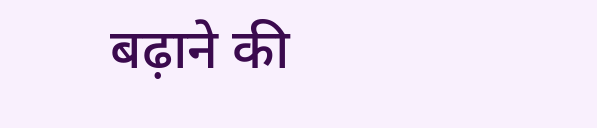बढ़ाने की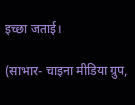इच्छा जताई।

(साभार- चाइना मीडिया ग्रुप,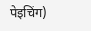पेइचिंग)